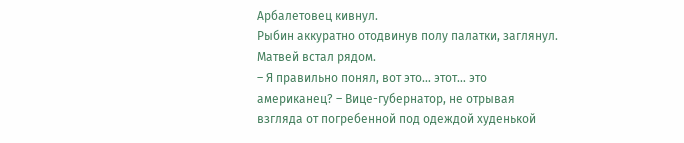Арбалетовец кивнул.
Рыбин аккуратно отодвинув полу палатки, заглянул. Матвей встал рядом.
– Я правильно понял, вот это… этот… это американец? – Вице-губернатор, не отрывая взгляда от погребенной под одеждой худенькой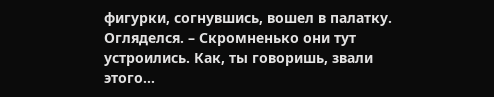фигурки, согнувшись, вошел в палатку. Огляделся. – Скромненько они тут устроились. Как, ты говоришь, звали этого…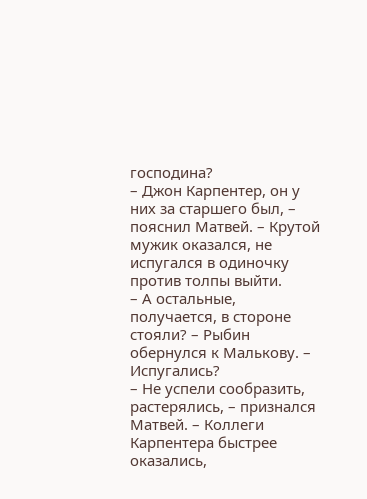господина?
– Джон Карпентер, он у них за старшего был, – пояснил Матвей. – Крутой мужик оказался, не испугался в одиночку против толпы выйти.
– А остальные, получается, в стороне стояли? – Рыбин обернулся к Малькову. – Испугались?
– Не успели сообразить, растерялись, – признался Матвей. – Коллеги Карпентера быстрее оказались,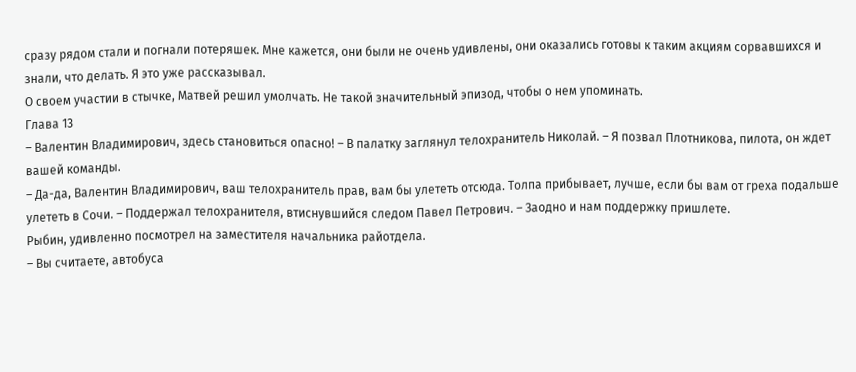сразу рядом стали и погнали потеряшек. Мне кажется, они были не очень удивлены, они оказались готовы к таким акциям сорвавшихся и знали, что делать. Я это уже рассказывал.
О своем участии в стычке, Матвей решил умолчать. Не такой значительный эпизод, чтобы о нем упоминать.
Глава 13
– Валентин Владимирович, здесь становиться опасно! – В палатку заглянул телохранитель Николай. – Я позвал Плотникова, пилота, он ждет вашей команды.
– Да-да, Валентин Владимирович, ваш телохранитель прав, вам бы улететь отсюда. Толпа прибывает, лучше, если бы вам от греха подальше улететь в Сочи. – Поддержал телохранителя, втиснувшийся следом Павел Петрович. – Заодно и нам поддержку пришлете.
Рыбин, удивленно посмотрел на заместителя начальника райотдела.
– Вы считаете, автобуса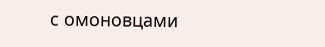с омоновцами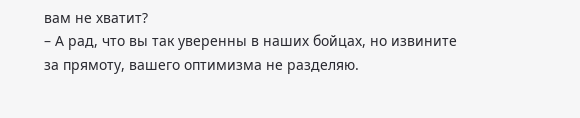вам не хватит?
– А рад, что вы так уверенны в наших бойцах, но извините за прямоту, вашего оптимизма не разделяю.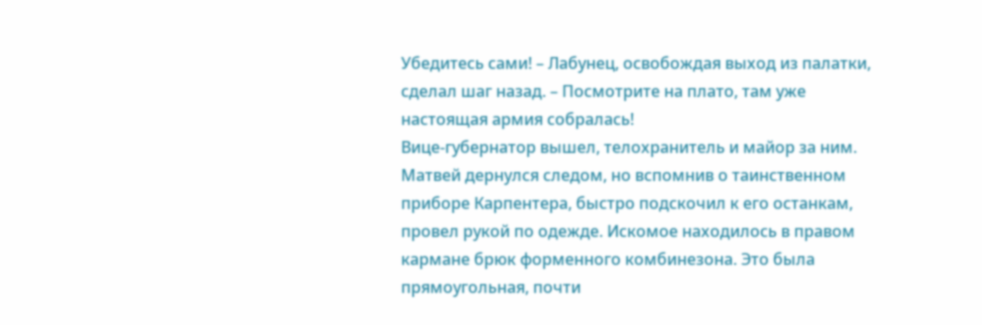Убедитесь сами! – Лабунец, освобождая выход из палатки, сделал шаг назад. – Посмотрите на плато, там уже настоящая армия собралась!
Вице-губернатор вышел, телохранитель и майор за ним. Матвей дернулся следом, но вспомнив о таинственном приборе Карпентера, быстро подскочил к его останкам, провел рукой по одежде. Искомое находилось в правом кармане брюк форменного комбинезона. Это была прямоугольная, почти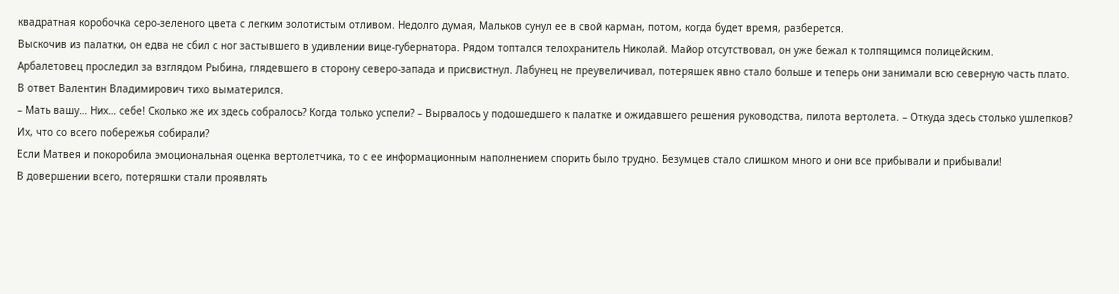квадратная коробочка серо-зеленого цвета с легким золотистым отливом. Недолго думая, Мальков сунул ее в свой карман, потом, когда будет время, разберется.
Выскочив из палатки, он едва не сбил с ног застывшего в удивлении вице-губернатора. Рядом топтался телохранитель Николай. Майор отсутствовал, он уже бежал к толпящимся полицейским.
Арбалетовец проследил за взглядом Рыбина, глядевшего в сторону северо-запада и присвистнул. Лабунец не преувеличивал, потеряшек явно стало больше и теперь они занимали всю северную часть плато.
В ответ Валентин Владимирович тихо выматерился.
– Мать вашу… Них… себе! Сколько же их здесь собралось? Когда только успели? – Вырвалось у подошедшего к палатке и ожидавшего решения руководства, пилота вертолета. – Откуда здесь столько ушлепков? Их, что со всего побережья собирали?
Если Матвея и покоробила эмоциональная оценка вертолетчика, то с ее информационным наполнением спорить было трудно. Безумцев стало слишком много и они все прибывали и прибывали!
В довершении всего, потеряшки стали проявлять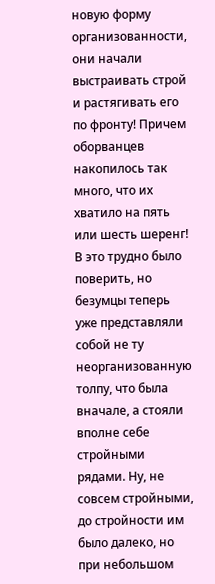новую форму организованности, они начали выстраивать строй и растягивать его по фронту! Причем оборванцев накопилось так много, что их хватило на пять или шесть шеренг! В это трудно было поверить, но безумцы теперь уже представляли собой не ту неорганизованную толпу, что была вначале, а стояли вполне себе стройными рядами. Ну, не совсем стройными, до стройности им было далеко, но при небольшом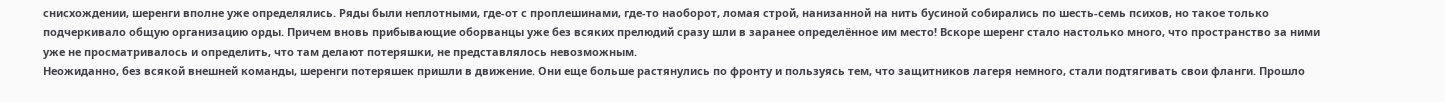снисхождении, шеренги вполне уже определялись. Ряды были неплотными, где-от с проплешинами, где-то наоборот, ломая строй, нанизанной на нить бусиной собирались по шесть-семь психов, но такое только подчеркивало общую организацию орды. Причем вновь прибывающие оборванцы уже без всяких прелюдий сразу шли в заранее определённое им место! Вскоре шеренг стало настолько много, что пространство за ними уже не просматривалось и определить, что там делают потеряшки, не представлялось невозможным.
Неожиданно, без всякой внешней команды, шеренги потеряшек пришли в движение. Они еще больше растянулись по фронту и пользуясь тем, что защитников лагеря немного, стали подтягивать свои фланги. Прошло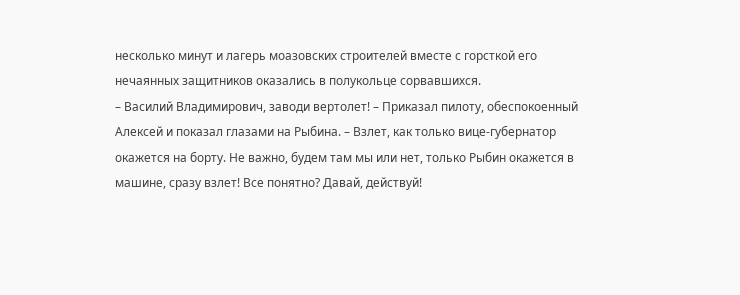несколько минут и лагерь моазовских строителей вместе с горсткой его нечаянных защитников оказались в полукольце сорвавшихся.
– Василий Владимирович, заводи вертолет! – Приказал пилоту, обеспокоенный Алексей и показал глазами на Рыбина. – Взлет, как только вице-губернатор окажется на борту. Не важно, будем там мы или нет, только Рыбин окажется в машине, сразу взлет! Все понятно? Давай, действуй!